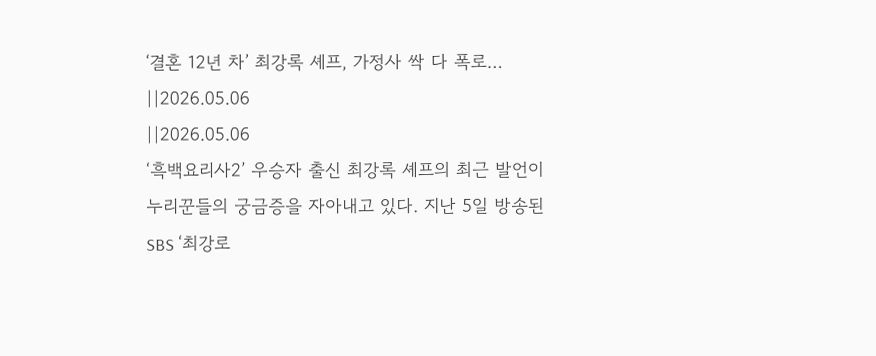‘결혼 12년 차’ 최강록 셰프, 가정사 싹 다 폭로…
||2026.05.06
||2026.05.06
‘흑백요리사2’ 우승자 출신 최강록 셰프의 최근 발언이 누리꾼들의 궁금증을 자아내고 있다. 지난 5일 방송된 SBS ‘최강로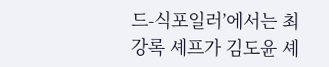드-식포일러’에서는 최강록 셰프가 김도윤 셰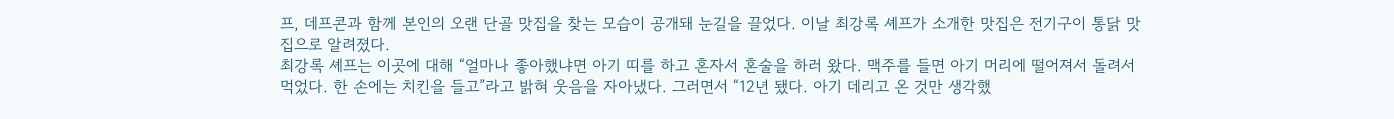프, 데프콘과 함께 본인의 오랜 단골 맛집을 찾는 모습이 공개돼 눈길을 끌었다. 이날 최강록 셰프가 소개한 맛집은 전기구이 통닭 맛집으로 알려졌다.
최강록 셰프는 이곳에 대해 “얼마나 좋아했냐면 아기 띠를 하고 혼자서 혼술을 하러 왔다. 맥주를 들면 아기 머리에 떨어져서 돌려서 먹었다. 한 손에는 치킨을 들고”라고 밝혀 웃음을 자아냈다. 그러면서 “12년 됐다. 아기 데리고 온 것만 생각했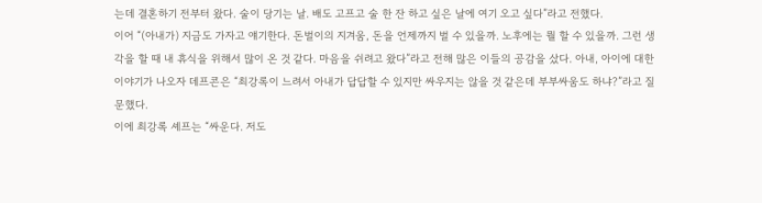는데 결혼하기 전부터 왔다. 술이 당기는 날. 배도 고프고 술 한 잔 하고 싶은 날에 여기 오고 싶다”라고 전했다.
이어 “(아내가) 지금도 가자고 얘기한다. 돈벌이의 지겨움, 돈을 언제까지 벌 수 있을까. 노후에는 뭘 할 수 있을까. 그런 생각을 할 때 내 휴식을 위해서 많이 온 것 같다. 마음을 쉬려고 왔다”라고 전해 많은 이들의 공감을 샀다. 아내, 아이에 대한 이야기가 나오자 데프콘은 “최강록이 느려서 아내가 답답할 수 있지만 싸우지는 않을 것 같은데 부부싸움도 하냐?”라고 질문했다.
이에 최강록 셰프는 “싸운다. 저도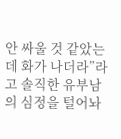안 싸울 것 같았는데 화가 나더라”라고 솔직한 유부남의 심정을 털어놔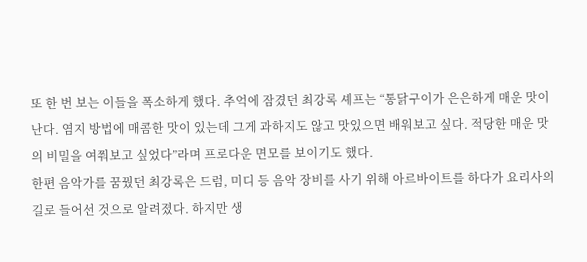또 한 번 보는 이들을 폭소하게 했다. 추억에 잠겼던 최강록 셰프는 “통닭구이가 은은하게 매운 맛이 난다. 염지 방법에 매콤한 맛이 있는데 그게 과하지도 않고 맛있으면 배워보고 싶다. 적당한 매운 맛의 비밀을 여쭤보고 싶었다”라며 프로다운 면모를 보이기도 했다.
한편 음악가를 꿈꿨던 최강록은 드럼, 미디 등 음악 장비를 사기 위해 아르바이트를 하다가 요리사의 길로 들어선 것으로 알려졌다. 하지만 생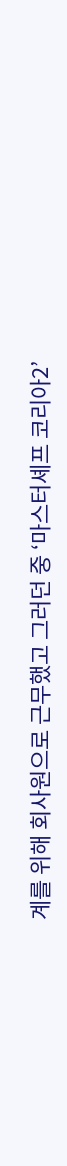계를 위해 회사원으로 근무했고 그러던 중 ‘마스터셰프 코리아2’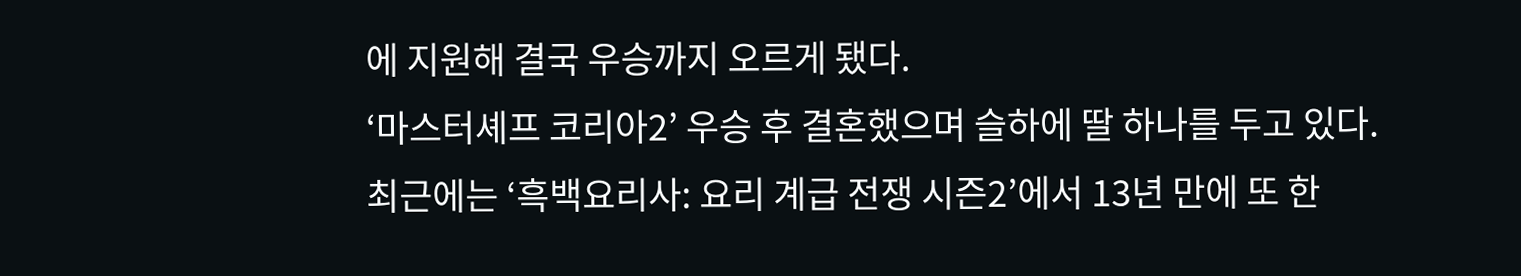에 지원해 결국 우승까지 오르게 됐다.
‘마스터셰프 코리아2’ 우승 후 결혼했으며 슬하에 딸 하나를 두고 있다.
최근에는 ‘흑백요리사: 요리 계급 전쟁 시즌2’에서 13년 만에 또 한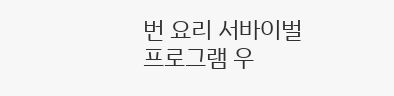번 요리 서바이벌 프로그램 우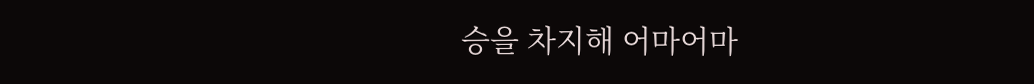승을 차지해 어마어마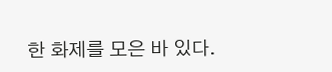한 화제를 모은 바 있다.